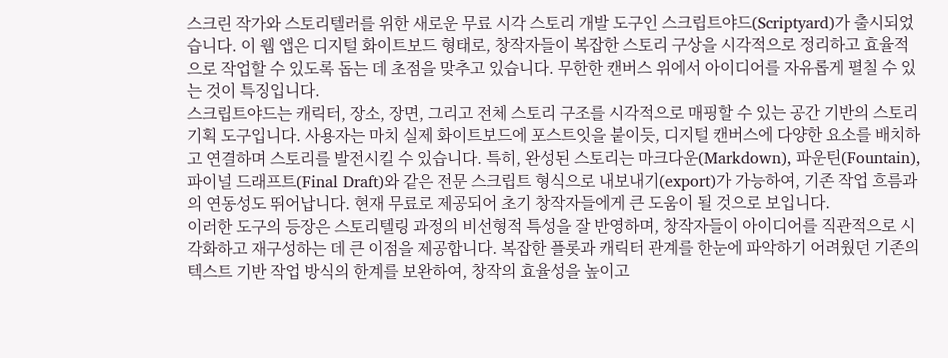스크린 작가와 스토리텔러를 위한 새로운 무료 시각 스토리 개발 도구인 스크립트야드(Scriptyard)가 출시되었습니다. 이 웹 앱은 디지털 화이트보드 형태로, 창작자들이 복잡한 스토리 구상을 시각적으로 정리하고 효율적으로 작업할 수 있도록 돕는 데 초점을 맞추고 있습니다. 무한한 캔버스 위에서 아이디어를 자유롭게 펼칠 수 있는 것이 특징입니다.
스크립트야드는 캐릭터, 장소, 장면, 그리고 전체 스토리 구조를 시각적으로 매핑할 수 있는 공간 기반의 스토리 기획 도구입니다. 사용자는 마치 실제 화이트보드에 포스트잇을 붙이듯, 디지털 캔버스에 다양한 요소를 배치하고 연결하며 스토리를 발전시킬 수 있습니다. 특히, 완성된 스토리는 마크다운(Markdown), 파운틴(Fountain), 파이널 드래프트(Final Draft)와 같은 전문 스크립트 형식으로 내보내기(export)가 가능하여, 기존 작업 흐름과의 연동성도 뛰어납니다. 현재 무료로 제공되어 초기 창작자들에게 큰 도움이 될 것으로 보입니다.
이러한 도구의 등장은 스토리텔링 과정의 비선형적 특성을 잘 반영하며, 창작자들이 아이디어를 직관적으로 시각화하고 재구성하는 데 큰 이점을 제공합니다. 복잡한 플롯과 캐릭터 관계를 한눈에 파악하기 어려웠던 기존의 텍스트 기반 작업 방식의 한계를 보완하여, 창작의 효율성을 높이고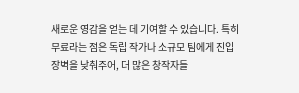새로운 영감을 얻는 데 기여할 수 있습니다. 특히 무료라는 점은 독립 작가나 소규모 팀에게 진입 장벽을 낮춰주어, 더 많은 창작자들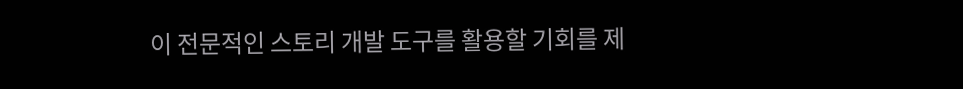이 전문적인 스토리 개발 도구를 활용할 기회를 제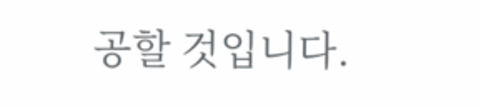공할 것입니다.